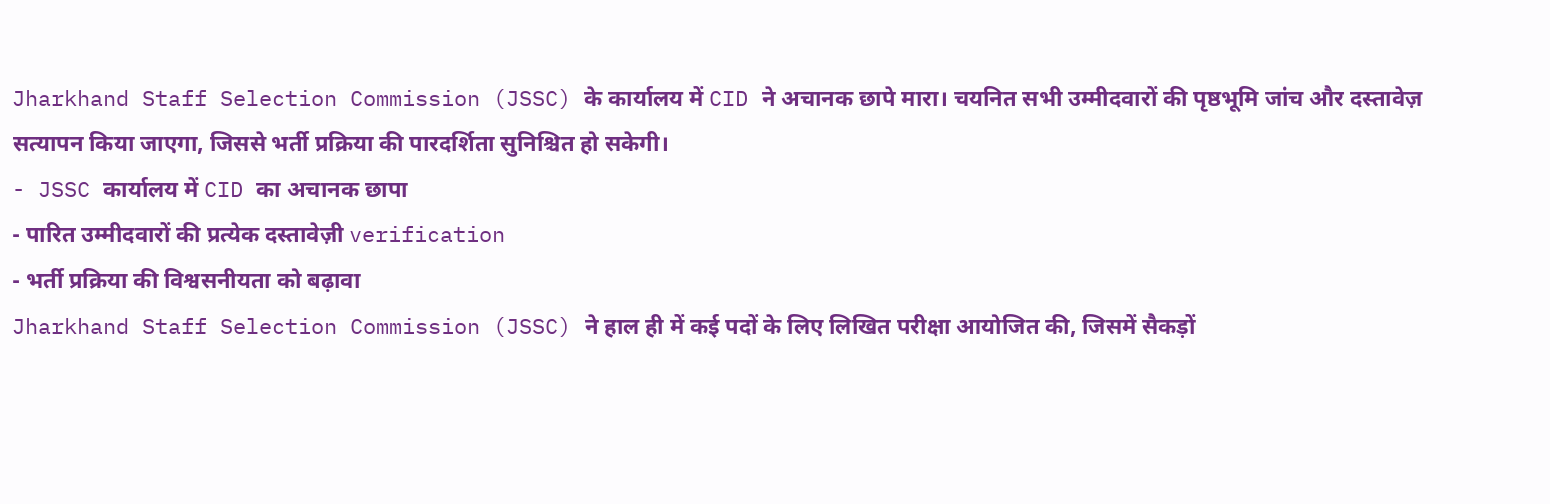Jharkhand Staff Selection Commission (JSSC) के कार्यालय में CID ने अचानक छापे मारा। चयनित सभी उम्मीदवारों की पृष्ठभूमि जांच और दस्तावेज़ सत्यापन किया जाएगा, जिससे भर्ती प्रक्रिया की पारदर्शिता सुनिश्चित हो सकेगी।
- JSSC कार्यालय में CID का अचानक छापा
- पारित उम्मीदवारों की प्रत्येक दस्तावेज़ी verification
- भर्ती प्रक्रिया की विश्वसनीयता को बढ़ावा
Jharkhand Staff Selection Commission (JSSC) ने हाल ही में कई पदों के लिए लिखित परीक्षा आयोजित की, जिसमें सैकड़ों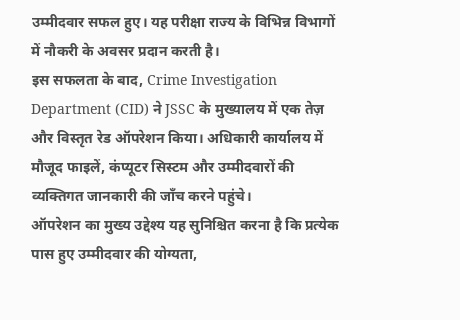उम्मीदवार सफल हुए। यह परीक्षा राज्य के विभिन्न विभागों में नौकरी के अवसर प्रदान करती है।
इस सफलता के बाद, Crime Investigation Department (CID) ने JSSC के मुख्यालय में एक तेज़ और विस्तृत रेड ऑपरेशन किया। अधिकारी कार्यालय में मौजूद फाइलें, कंप्यूटर सिस्टम और उम्मीदवारों की व्यक्तिगत जानकारी की जाँच करने पहुंचे।
ऑपरेशन का मुख्य उद्देश्य यह सुनिश्चित करना है कि प्रत्येक पास हुए उम्मीदवार की योग्यता,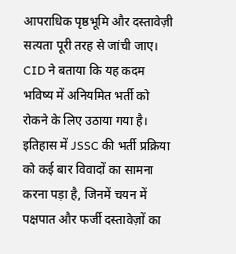आपराधिक पृष्ठभूमि और दस्तावेज़ी सत्यता पूरी तरह से जांची जाए। CID ने बताया कि यह कदम भविष्य में अनियमित भर्ती को रोकने के लिए उठाया गया है।
इतिहास में JSSC की भर्ती प्रक्रिया को कई बार विवादों का सामना करना पड़ा है, जिनमें चयन में पक्षपात और फर्जी दस्तावेज़ों का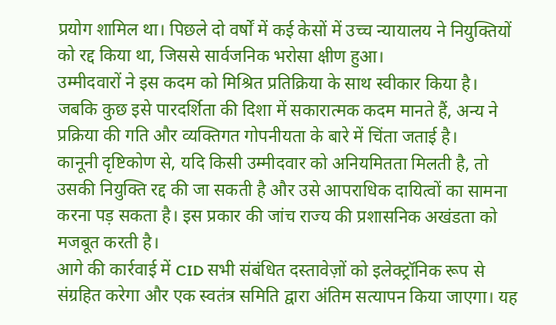प्रयोग शामिल था। पिछले दो वर्षों में कई केसों में उच्च न्यायालय ने नियुक्तियों को रद्द किया था, जिससे सार्वजनिक भरोसा क्षीण हुआ।
उम्मीदवारों ने इस कदम को मिश्रित प्रतिक्रिया के साथ स्वीकार किया है। जबकि कुछ इसे पारदर्शिता की दिशा में सकारात्मक कदम मानते हैं, अन्य ने प्रक्रिया की गति और व्यक्तिगत गोपनीयता के बारे में चिंता जताई है।
कानूनी दृष्टिकोण से, यदि किसी उम्मीदवार को अनियमितता मिलती है, तो उसकी नियुक्ति रद्द की जा सकती है और उसे आपराधिक दायित्वों का सामना करना पड़ सकता है। इस प्रकार की जांच राज्य की प्रशासनिक अखंडता को मजबूत करती है।
आगे की कार्रवाई में CID सभी संबंधित दस्तावेज़ों को इलेक्ट्रॉनिक रूप से संग्रहित करेगा और एक स्वतंत्र समिति द्वारा अंतिम सत्यापन किया जाएगा। यह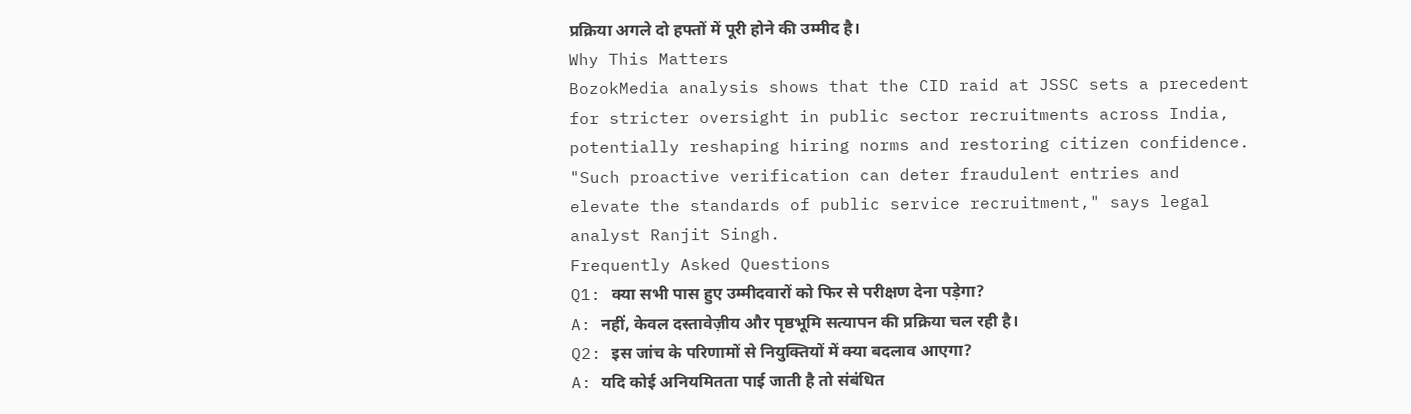प्रक्रिया अगले दो हफ्तों में पूरी होने की उम्मीद है।
Why This Matters
BozokMedia analysis shows that the CID raid at JSSC sets a precedent for stricter oversight in public sector recruitments across India, potentially reshaping hiring norms and restoring citizen confidence.
"Such proactive verification can deter fraudulent entries and elevate the standards of public service recruitment," says legal analyst Ranjit Singh.
Frequently Asked Questions
Q1: क्या सभी पास हुए उम्मीदवारों को फिर से परीक्षण देना पड़ेगा?
A: नहीं, केवल दस्तावेज़ीय और पृष्ठभूमि सत्यापन की प्रक्रिया चल रही है।
Q2: इस जांच के परिणामों से नियुक्तियों में क्या बदलाव आएगा?
A: यदि कोई अनियमितता पाई जाती है तो संबंधित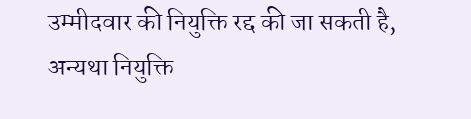उम्मीदवार की नियुक्ति रद्द की जा सकती है, अन्यथा नियुक्ति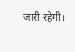जारी रहेगी।